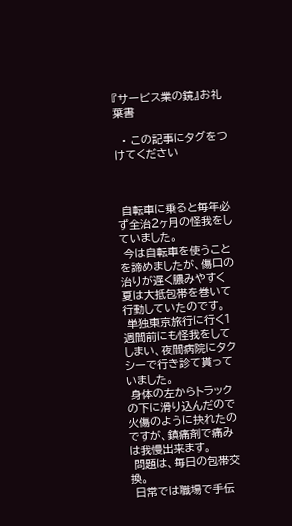『サービス業の鏡』お礼葉書

  • この記事にタグをつけてください



 自転車に乗ると毎年必ず全治2ヶ月の怪我をしていました。
 今は自転車を使うことを諦めましたが、傷口の治りが遅く膿みやすく夏は大抵包帯を巻いて行動していたのです。
 単独東京旅行に行く1週間前にも怪我をしてしまい、夜間病院にタクシーで行き診て貰っていました。
 身体の左からトラックの下に滑り込んだので火傷のように抉れたのですが、鎮痛剤で痛みは我慢出来ます。
 問題は、毎日の包帯交換。
 日常では職場で手伝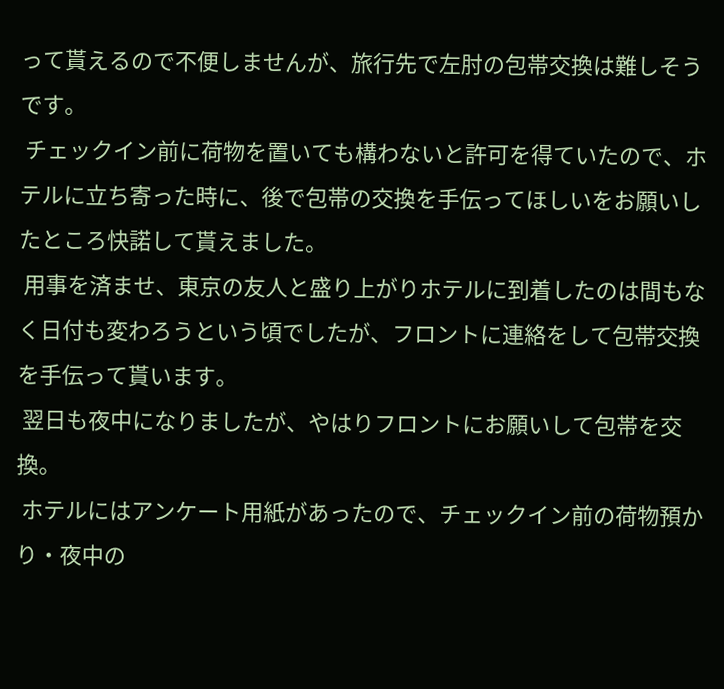って貰えるので不便しませんが、旅行先で左肘の包帯交換は難しそうです。
 チェックイン前に荷物を置いても構わないと許可を得ていたので、ホテルに立ち寄った時に、後で包帯の交換を手伝ってほしいをお願いしたところ快諾して貰えました。
 用事を済ませ、東京の友人と盛り上がりホテルに到着したのは間もなく日付も変わろうという頃でしたが、フロントに連絡をして包帯交換を手伝って貰います。
 翌日も夜中になりましたが、やはりフロントにお願いして包帯を交換。
 ホテルにはアンケート用紙があったので、チェックイン前の荷物預かり・夜中の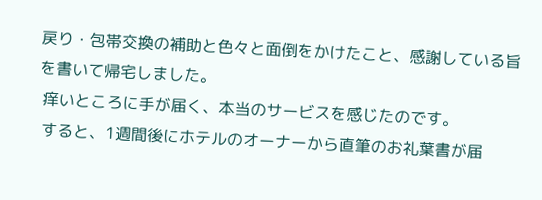戻り・包帯交換の補助と色々と面倒をかけたこと、感謝している旨を書いて帰宅しました。
 痒いところに手が届く、本当のサービスを感じたのです。
 すると、1週間後にホテルのオーナーから直筆のお礼葉書が届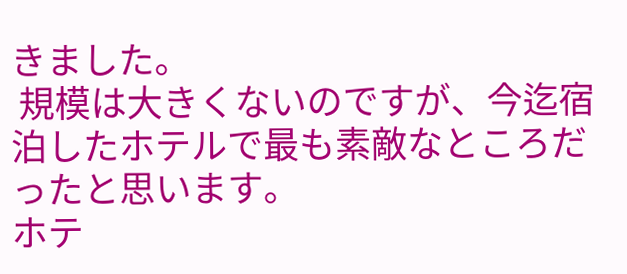きました。
 規模は大きくないのですが、今迄宿泊したホテルで最も素敵なところだったと思います。
ホテ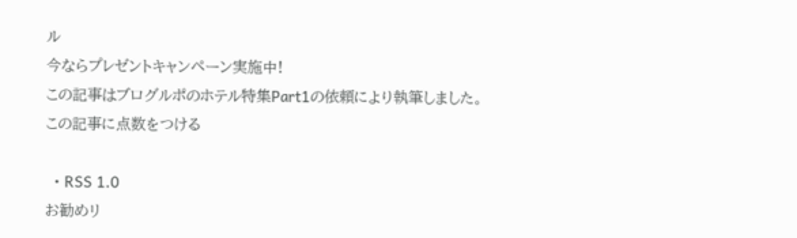ル
今ならプレゼントキャンペーン実施中!
この記事はブログルポのホテル特集Part1の依頼により執筆しました。
この記事に点数をつける

  • RSS 1.0
お勧めリ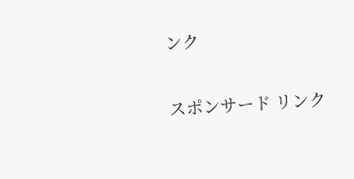ンク


スポンサード リンク